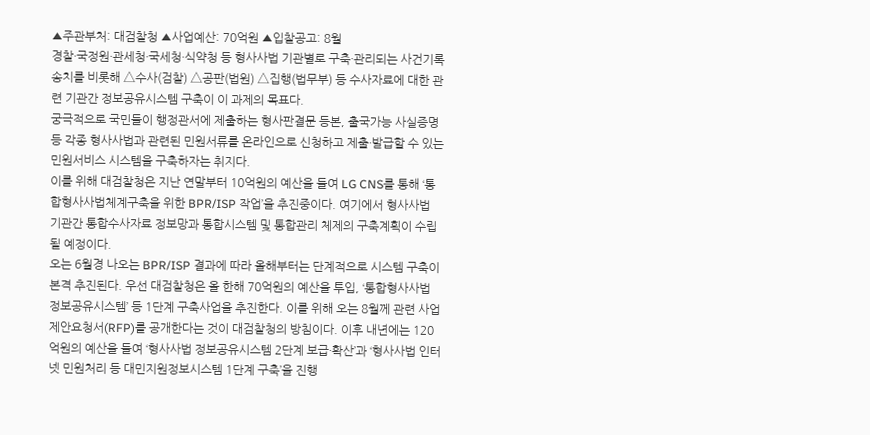▲주관부처: 대검찰청 ▲사업예산: 70억원 ▲입찰공고: 8월
경찰·국정원·관세청·국세청·식약청 등 형사사법 기관별로 구축·관리되는 사건기록 송치를 비롯해 △수사(검찰) △공판(법원) △집행(법무부) 등 수사자료에 대한 관련 기관간 정보공유시스템 구축이 이 과제의 목표다.
궁극적으로 국민들이 행정관서에 제출하는 형사판결문 등본, 출국가능 사실증명 등 각종 형사사법과 관련된 민원서류를 온라인으로 신청하고 제출·발급할 수 있는 민원서비스 시스템을 구축하자는 취지다.
이를 위해 대검찰청은 지난 연말부터 10억원의 예산을 들여 LG CNS를 통해 ‘통합형사사법체계구축을 위한 BPR/ISP 작업’을 추진중이다. 여기에서 형사사법 기관간 통합수사자료 정보망과 통합시스템 및 통합관리 체제의 구축계획이 수립될 예정이다.
오는 6월경 나오는 BPR/ISP 결과에 따라 올해부터는 단계적으로 시스템 구축이 본격 추진된다. 우선 대검찰청은 올 한해 70억원의 예산을 투입, ‘통합형사사법 정보공유시스템’ 등 1단계 구축사업을 추진한다. 이를 위해 오는 8월께 관련 사업제안요청서(RFP)를 공개한다는 것이 대검찰청의 방침이다. 이후 내년에는 120억원의 예산을 들여 ‘형사사법 정보공유시스템 2단계 보급·확산’과 ‘형사사법 인터넷 민원처리 등 대민지원정보시스템 1단계 구축’을 진행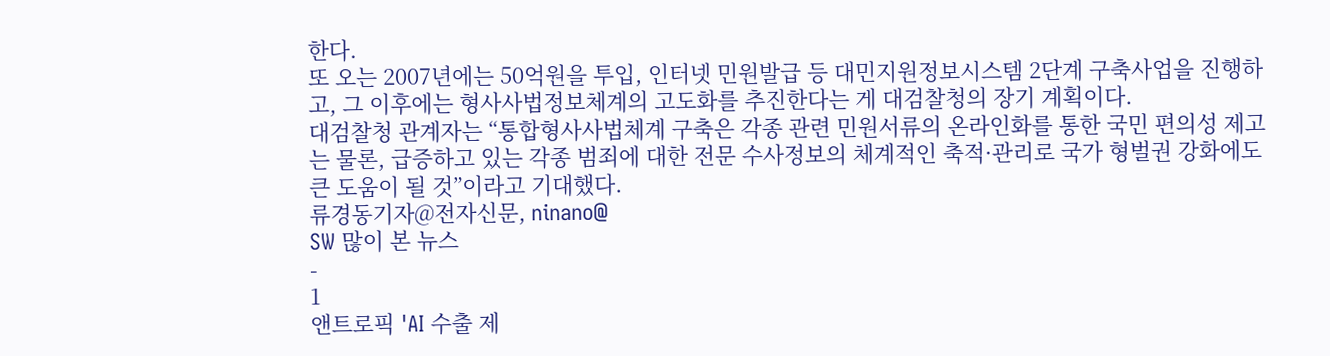한다.
또 오는 2007년에는 50억원을 투입, 인터넷 민원발급 등 대민지원정보시스템 2단계 구축사업을 진행하고, 그 이후에는 형사사법정보체계의 고도화를 추진한다는 게 대검찰청의 장기 계획이다.
대검찰청 관계자는 “통합형사사법체계 구축은 각종 관련 민원서류의 온라인화를 통한 국민 편의성 제고는 물론, 급증하고 있는 각종 범죄에 대한 전문 수사정보의 체계적인 축적·관리로 국가 형벌권 강화에도 큰 도움이 될 것”이라고 기대했다.
류경동기자@전자신문, ninano@
SW 많이 본 뉴스
-
1
앤트로픽 'AI 수출 제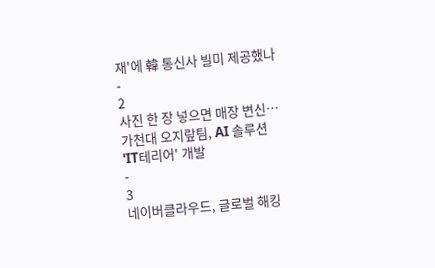재'에 韓 통신사 빌미 제공했나
-
2
사진 한 장 넣으면 매장 변신…가천대 오지랖팀, AI 솔루션 'IT테리어' 개발
-
3
네이버클라우드, 글로벌 해킹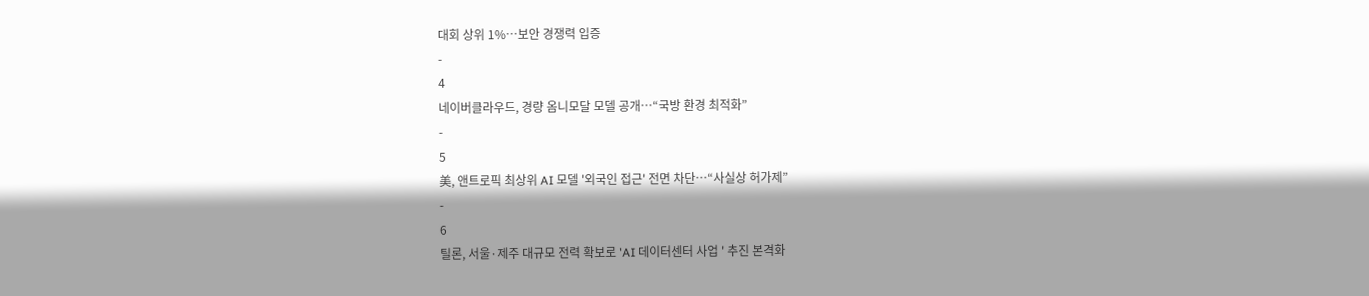대회 상위 1%…보안 경쟁력 입증
-
4
네이버클라우드, 경량 옴니모달 모델 공개…“국방 환경 최적화”
-
5
美, 앤트로픽 최상위 AI 모델 '외국인 접근' 전면 차단…“사실상 허가제”
-
6
틸론, 서울·제주 대규모 전력 확보로 'AI 데이터센터 사업 ' 추진 본격화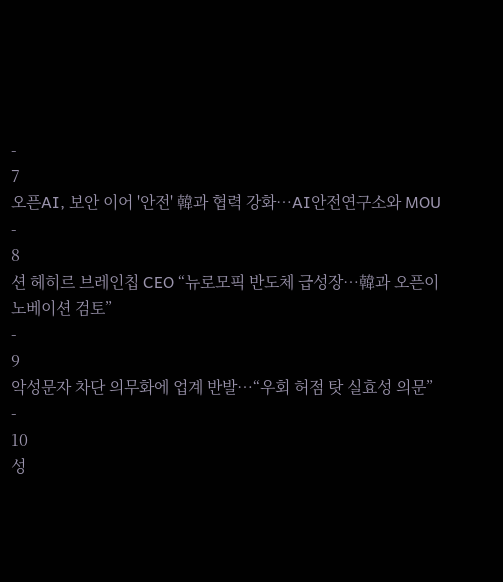-
7
오픈AI, 보안 이어 '안전' 韓과 협력 강화…AI안전연구소와 MOU
-
8
션 헤히르 브레인칩 CEO “뉴로모픽 반도체 급성장…韓과 오픈이노베이션 검토”
-
9
악성문자 차단 의무화에 업계 반발…“우회 허점 탓 실효성 의문”
-
10
성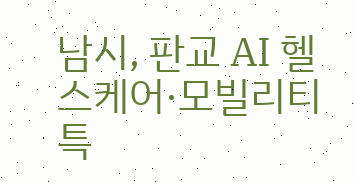남시, 판교 AI 헬스케어·모빌리티 특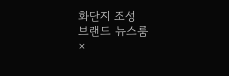화단지 조성
브랜드 뉴스룸
×